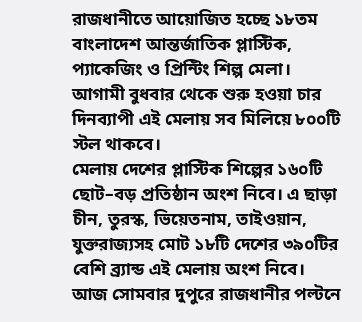রাজধানীতে আয়োজিত হচ্ছে ১৮তম বাংলাদেশ আন্তর্জাতিক প্লাস্টিক, প্যাকেজিং ও প্রিন্টিং শিল্প মেলা। আগামী বুধবার থেকে শুরু হওয়া চার দিনব্যাপী এই মেলায় সব মিলিয়ে ৮০০টি স্টল থাকবে।
মেলায় দেশের প্লাস্টিক শিল্পের ১৬০টি ছোট–বড় প্রতিষ্ঠান অংশ নিবে। এ ছাড়া চীন, তুরস্ক, ভিয়েতনাম, তাইওয়ান, যুক্তরাজ্যসহ মোট ১৮টি দেশের ৩৯০টির বেশি ব্র্যান্ড এই মেলায় অংশ নিবে।
আজ সোমবার দুপুরে রাজধানীর পল্টনে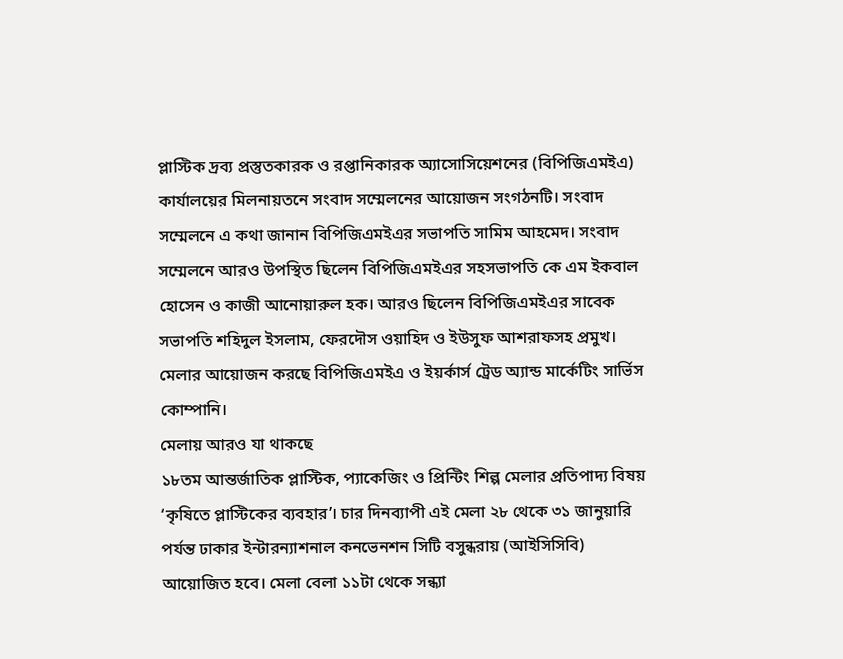প্লাস্টিক দ্রব্য প্রস্তুতকারক ও রপ্তানিকারক অ্যাসোসিয়েশনের (বিপিজিএমইএ) কার্যালয়ের মিলনায়তনে সংবাদ সম্মেলনের আয়োজন সংগঠনটি। সংবাদ সম্মেলনে এ কথা জানান বিপিজিএমইএর সভাপতি সামিম আহমেদ। সংবাদ সম্মেলনে আরও উপস্থিত ছিলেন বিপিজিএমইএর সহসভাপতি কে এম ইকবাল হোসেন ও কাজী আনোয়ারুল হক। আরও ছিলেন বিপিজিএমইএর সাবেক সভাপতি শহিদুল ইসলাম, ফেরদৌস ওয়াহিদ ও ইউসুফ আশরাফসহ প্রমুখ। মেলার আয়োজন করছে বিপিজিএমইএ ও ইয়র্কার্স ট্রেড অ্যান্ড মার্কেটিং সার্ভিস কোম্পানি।
মেলায় আরও যা থাকছে
১৮তম আন্তর্জাতিক প্লাস্টিক, প্যাকেজিং ও প্রিন্টিং শিল্প মেলার প্রতিপাদ্য বিষয় ‘কৃষিতে প্লাস্টিকের ব্যবহার’। চার দিনব্যাপী এই মেলা ২৮ থেকে ৩১ জানুয়ারি পর্যন্ত ঢাকার ইন্টারন্যাশনাল কনভেনশন সিটি বসুন্ধরায় (আইসিসিবি) আয়োজিত হবে। মেলা বেলা ১১টা থেকে সন্ধ্যা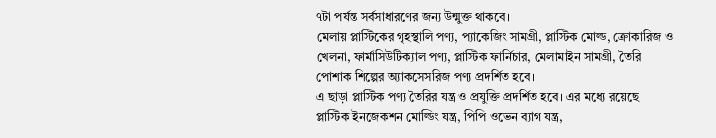৭টা পর্যন্ত সর্বসাধারণের জন্য উন্মুক্ত থাকবে।
মেলায় প্লাস্টিকের গৃহস্থালি পণ্য, প্যাকেজিং সামগ্রী, প্লাস্টিক মোল্ড, ক্রোকারিজ ও খেলনা, ফার্মাসিউটিক্যাল পণ্য, প্লাস্টিক ফার্নিচার, মেলামাইন সামগ্রী, তৈরি পোশাক শিল্পের অ্যাকসেসরিজ পণ্য প্রদর্শিত হবে।
এ ছাড়া প্লাস্টিক পণ্য তৈরির যন্ত্র ও প্রযুক্তি প্রদর্শিত হবে। এর মধ্যে রয়েছে প্লাস্টিক ইনজেকশন মোল্ডিং যন্ত্র, পিপি ওভেন ব্যাগ যন্ত্র,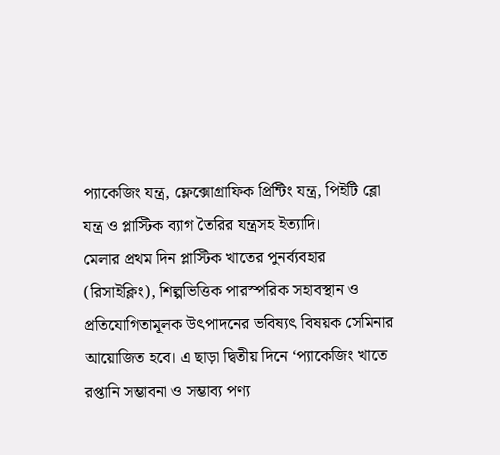প্যাকেজিং যন্ত্র, ফ্লেক্সোগ্রাফিক প্রিন্টিং যন্ত্র, পিইটি ব্লো যন্ত্র ও প্লাস্টিক ব্যাগ তৈরির যন্ত্রসহ ইত্যাদি।
মেলার প্রথম দিন প্লাস্টিক খাতের পুনর্ব্যবহার (রিসাইক্লিং), শিল্পভিত্তিক পারস্পরিক সহাবস্থান ও প্রতিযোগিতামূলক উৎপাদনের ভবিষ্যৎ বিষয়ক সেমিনার আয়োজিত হবে। এ ছাড়া দ্বিতীয় দিনে ‘প্যাকেজিং খাতে রপ্তানি সম্ভাবনা ও সম্ভাব্য পণ্য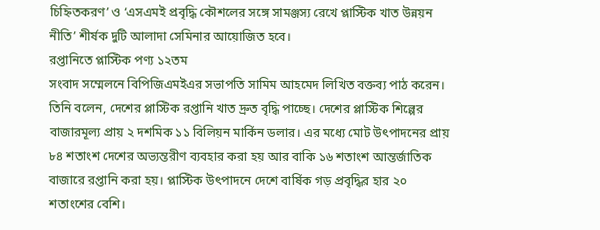চিহ্নিতকরণ’ ও ‘এসএমই প্রবৃদ্ধি কৌশলের সঙ্গে সামঞ্জস্য রেখে প্লাস্টিক খাত উন্নয়ন নীতি’ শীর্ষক দুটি আলাদা সেমিনার আয়োজিত হবে।
রপ্তানিতে প্লাস্টিক পণ্য ১২তম
সংবাদ সম্মেলনে বিপিজিএমইএর সভাপতি সামিম আহমেদ লিখিত বক্তব্য পাঠ করেন। তিনি বলেন, দেশের প্লাস্টিক রপ্তানি খাত দ্রুত বৃদ্ধি পাচ্ছে। দেশের প্লাস্টিক শিল্পের বাজারমূল্য প্রায় ২ দশমিক ১১ বিলিয়ন মার্কিন ডলার। এর মধ্যে মোট উৎপাদনের প্রায় ৮৪ শতাংশ দেশের অভ্যন্তরীণ ব্যবহার করা হয় আর বাকি ১৬ শতাংশ আন্তর্জাতিক বাজারে রপ্তানি করা হয়। প্লাস্টিক উৎপাদনে দেশে বার্ষিক গড় প্রবৃদ্ধির হার ২০ শতাংশের বেশি।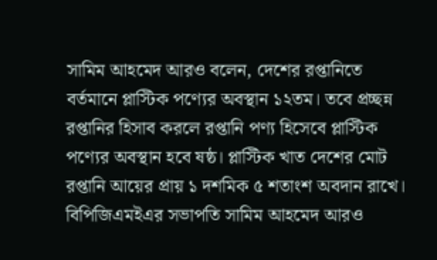সামিম আহমেদ আরও বলেন, দেশের রপ্তানিতে বর্তমানে প্লাস্টিক পণ্যের অবস্থান ১২তম। তবে প্রচ্ছন্ন রপ্তানির হিসাব করলে রপ্তানি পণ্য হিসেবে প্লাস্টিক পণ্যের অবস্থান হবে ষষ্ঠ। প্লাস্টিক খাত দেশের মোট রপ্তানি আয়ের প্রায় ১ দশমিক ৫ শতাংশ অবদান রাখে।
বিপিজিএমইএর সভাপতি সামিম আহমেদ আরও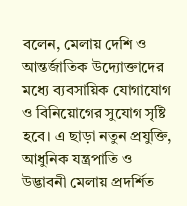বলেন, মেলায় দেশি ও আন্তর্জাতিক উদ্যোক্তাদের মধ্যে ব্যবসায়িক যোগাযোগ ও বিনিয়োগের সুযোগ সৃষ্টি হবে। এ ছাড়া নতুন প্রযুক্তি, আধুনিক যন্ত্রপাতি ও উদ্ভাবনী মেলায় প্রদর্শিত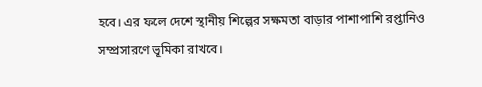হবে। এর ফলে দেশে স্থানীয় শিল্পের সক্ষমতা বাড়ার পাশাপাশি রপ্তানিও সম্প্রসারণে ভূমিকা রাখবে।